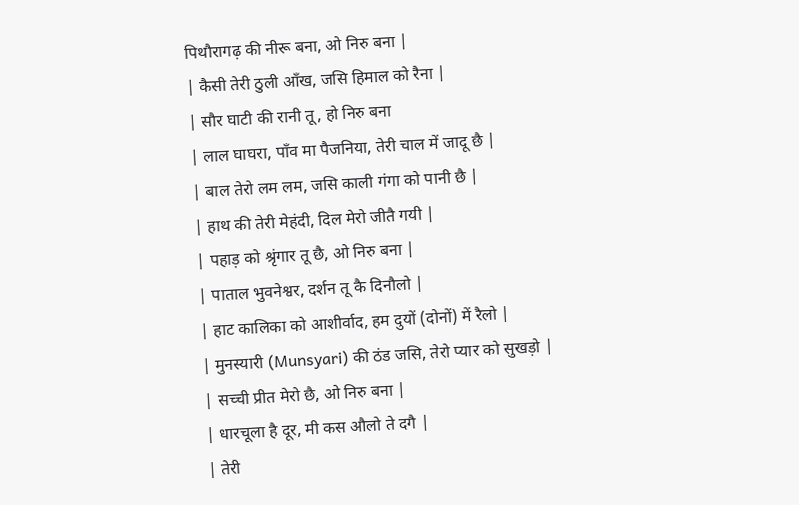पिथौरागढ़ की नीरू बना, ओ निरु बना |
| कैसी तेरी ठुली आँख, जसि हिमाल को रैना |
| सौर घाटी की रानी तू, हो निरु बना
| लाल घाघरा, पाँव मा पैजनिया, तेरी चाल में जादू छै |
| बाल तेरो लम लम, जसि काली गंगा को पानी छै |
| हाथ की तेरी मेहंदी, दिल मेरो जीतै गयी |
| पहाड़ को श्रृंगार तू छै, ओ निरु बना |
| पाताल भुवनेश्वर, दर्शन तू कै दिनौलो |
| हाट कालिका को आशीर्वाद, हम दुयों (दोनों) में रैलो |
| मुनस्यारी (Munsyari) की ठंड जसि, तेरो प्यार को सुखड़ो |
| सच्ची प्रीत मेरो छै, ओ निरु बना |
| धारचूला है दूर, मी कस औलो ते दगै |
| तेरी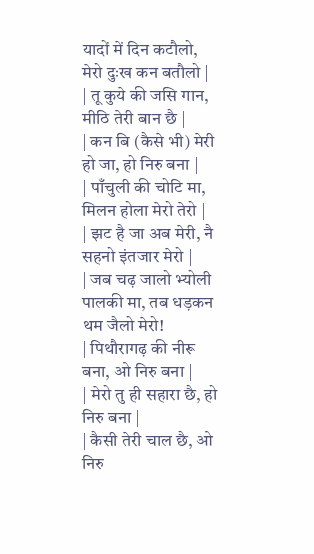यादों में दिन कटौलो, मेरो दुःख कन बतौलो |
| तू कुये की जसि गान, मीठि तेरी बान छै |
| कन बि (कैसे भी) मेरी हो जा, हो निरु बना |
| पाँचुली की चोटि मा, मिलन होला मेरो तेरो |
| झट है जा अब मेरी, नै सहनो इंतजार मेरो |
| जब चढ़ जालो भ्योली पालकी मा, तब धड़कन थम जैलो मेरो!
| पिथौरागढ़ की नीरू बना, ओ निरु बना |
| मेरो तु ही सहारा छै, हो निरु बना |
| कैसी तेरी चाल छै, ओ निरु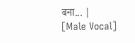बना... |
[Male Vocal]